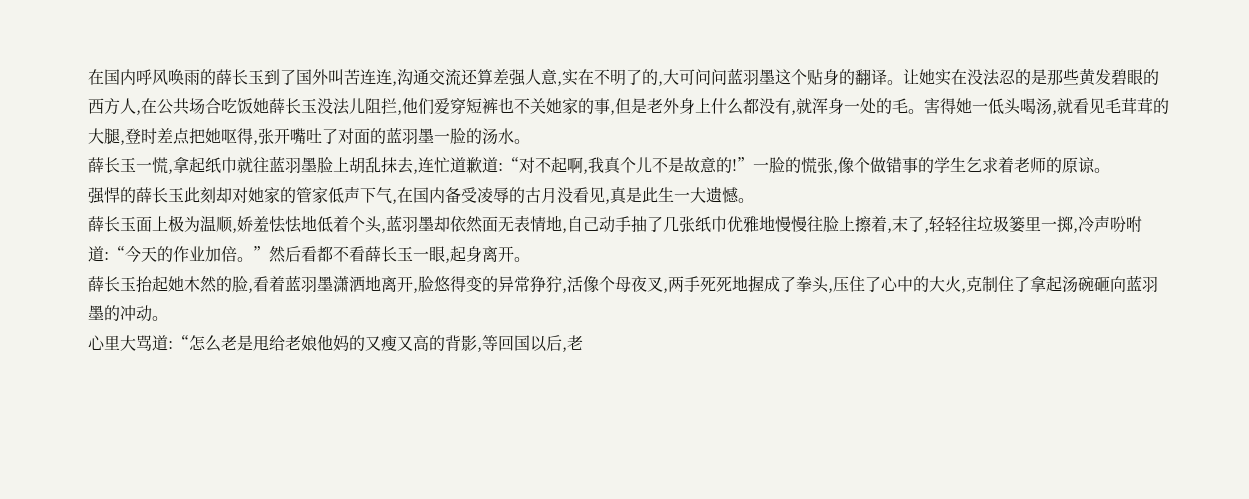在国内呼风唤雨的薛长玉到了国外叫苦连连,沟通交流还算差强人意,实在不明了的,大可问问蓝羽墨这个贴身的翻译。让她实在没法忍的是那些黄发碧眼的西方人,在公共场合吃饭她薛长玉没法儿阻拦,他们爱穿短裤也不关她家的事,但是老外身上什么都没有,就浑身一处的毛。害得她一低头喝汤,就看见毛茸茸的大腿,登时差点把她呕得,张开嘴吐了对面的蓝羽墨一脸的汤水。
薛长玉一慌,拿起纸巾就往蓝羽墨脸上胡乱抹去,连忙道歉道:“对不起啊,我真个儿不是故意的!”一脸的慌张,像个做错事的学生乞求着老师的原谅。
强悍的薛长玉此刻却对她家的管家低声下气,在国内备受凌辱的古月没看见,真是此生一大遗憾。
薛长玉面上极为温顺,娇羞怯怯地低着个头,蓝羽墨却依然面无表情地,自己动手抽了几张纸巾优雅地慢慢往脸上擦着,末了,轻轻往垃圾篓里一掷,冷声吩咐道:“今天的作业加倍。”然后看都不看薛长玉一眼,起身离开。
薛长玉抬起她木然的脸,看着蓝羽墨潇洒地离开,脸悠得变的异常狰狞,活像个母夜叉,两手死死地握成了拳头,压住了心中的大火,克制住了拿起汤碗砸向蓝羽墨的冲动。
心里大骂道:“怎么老是甩给老娘他妈的又瘦又高的背影,等回国以后,老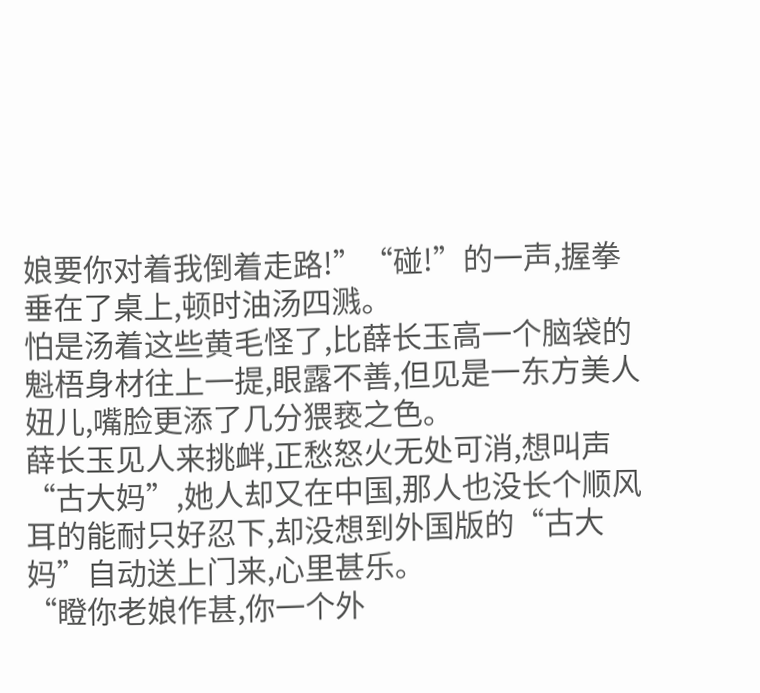娘要你对着我倒着走路!”“碰!”的一声,握拳垂在了桌上,顿时油汤四溅。
怕是汤着这些黄毛怪了,比薛长玉高一个脑袋的魁梧身材往上一提,眼露不善,但见是一东方美人妞儿,嘴脸更添了几分猥亵之色。
薛长玉见人来挑衅,正愁怒火无处可消,想叫声“古大妈”,她人却又在中国,那人也没长个顺风耳的能耐只好忍下,却没想到外国版的“古大妈”自动送上门来,心里甚乐。
“瞪你老娘作甚,你一个外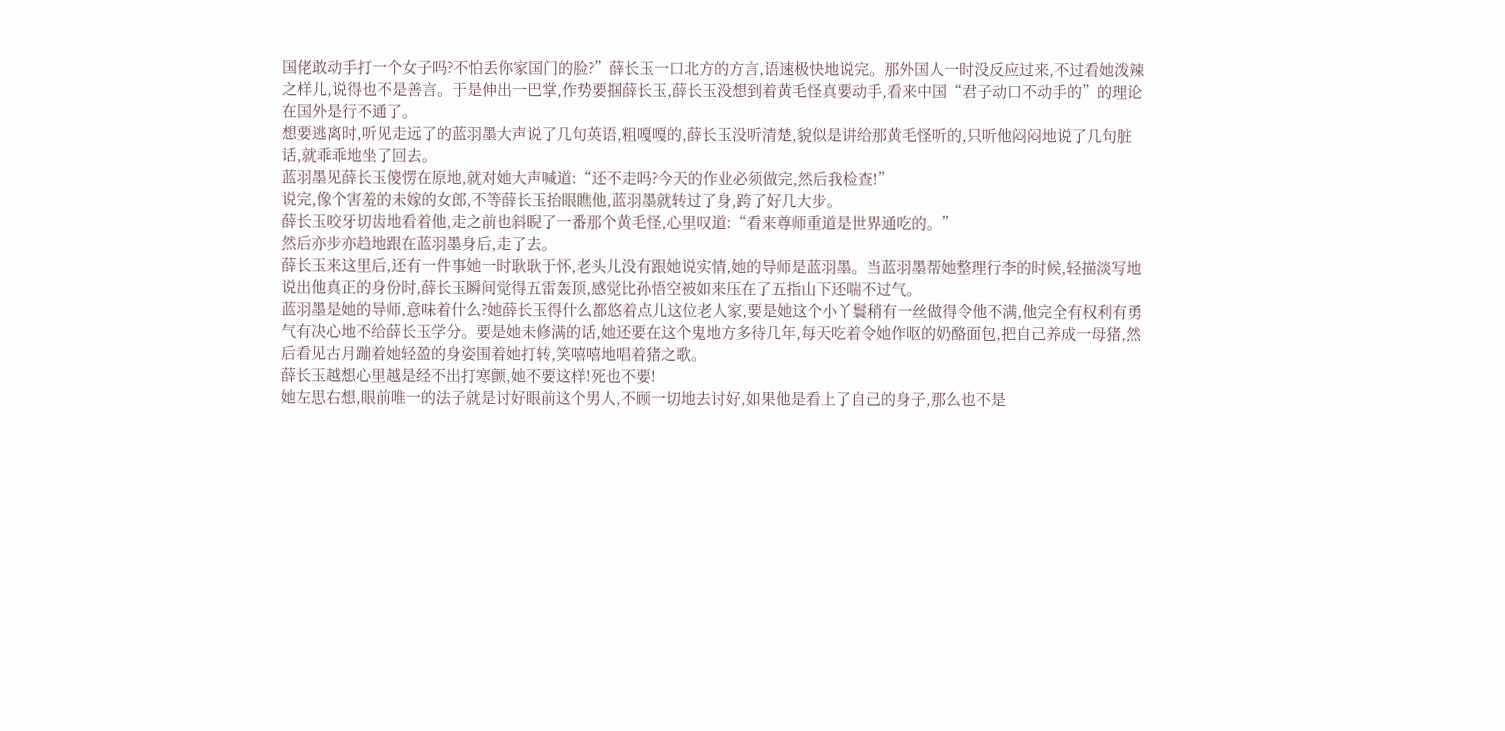国佬敢动手打一个女子吗?不怕丢你家国门的脸?”薛长玉一口北方的方言,语速极快地说完。那外国人一时没反应过来,不过看她泼辣之样儿,说得也不是善言。于是伸出一巴掌,作势要掴薛长玉,薛长玉没想到着黄毛怪真要动手,看来中国“君子动口不动手的”的理论在国外是行不通了。
想要逃离时,听见走远了的蓝羽墨大声说了几句英语,粗嘎嘎的,薛长玉没听清楚,貌似是讲给那黄毛怪听的,只听他闷闷地说了几句脏话,就乖乖地坐了回去。
蓝羽墨见薛长玉傻愣在原地,就对她大声喊道:“还不走吗?今天的作业必须做完,然后我检查!”
说完,像个害羞的未嫁的女郎,不等薛长玉抬眼瞧他,蓝羽墨就转过了身,跨了好几大步。
薛长玉咬牙切齿地看着他,走之前也斜睨了一番那个黄毛怪,心里叹道:“看来尊师重道是世界通吃的。”
然后亦步亦趋地跟在蓝羽墨身后,走了去。
薛长玉来这里后,还有一件事她一时耿耿于怀,老头儿没有跟她说实情,她的导师是蓝羽墨。当蓝羽墨帮她整理行李的时候,轻描淡写地说出他真正的身份时,薛长玉瞬间觉得五雷轰顶,感觉比孙悟空被如来压在了五指山下还喘不过气。
蓝羽墨是她的导师,意味着什么?她薛长玉得什么都悠着点儿这位老人家,要是她这个小丫鬟稍有一丝做得令他不满,他完全有权利有勇气有决心地不给薛长玉学分。要是她未修满的话,她还要在这个鬼地方多待几年,每天吃着令她作呕的奶酪面包,把自己养成一母猪,然后看见古月蹦着她轻盈的身姿围着她打转,笑嘻嘻地唱着猪之歌。
薛长玉越想心里越是经不出打寒颤,她不要这样!死也不要!
她左思右想,眼前唯一的法子就是讨好眼前这个男人,不顾一切地去讨好,如果他是看上了自己的身子,那么也不是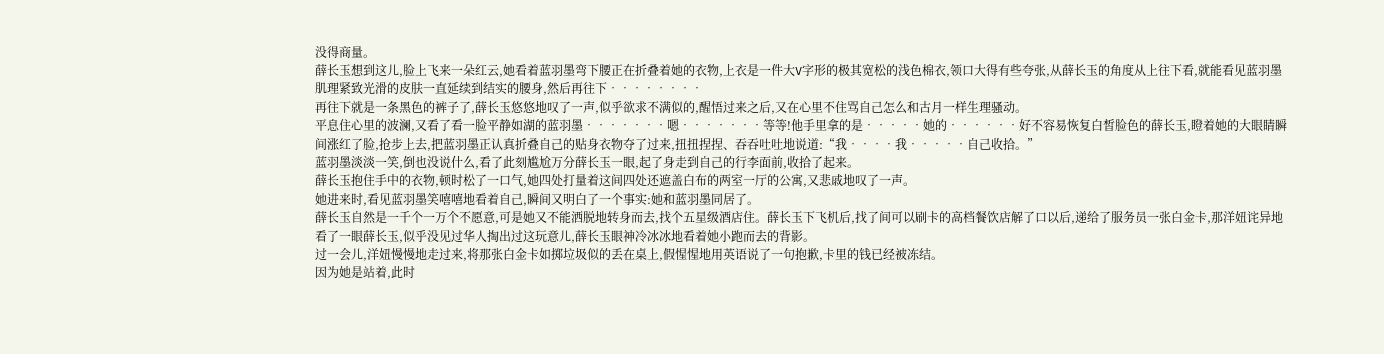没得商量。
薛长玉想到这儿,脸上飞来一朵红云,她看着蓝羽墨弯下腰正在折叠着她的衣物,上衣是一件大V字形的极其宽松的浅色棉衣,领口大得有些夸张,从薛长玉的角度从上往下看,就能看见蓝羽墨肌理紧致光滑的皮肤一直延续到结实的腰身,然后再往下••••••••
再往下就是一条黑色的裤子了,薛长玉悠悠地叹了一声,似乎欲求不满似的,醒悟过来之后,又在心里不住骂自己怎么和古月一样生理骚动。
平息住心里的波澜,又看了看一脸平静如湖的蓝羽墨•••••••嗯•••••••等等!他手里拿的是•••••她的••••••好不容易恢复白皙脸色的薛长玉,瞪着她的大眼睛瞬间涨红了脸,抢步上去,把蓝羽墨正认真折叠自己的贴身衣物夺了过来,扭扭捏捏、吞吞吐吐地说道:“我••••我•••••自己收拾。”
蓝羽墨淡淡一笑,倒也没说什么,看了此刻尴尬万分薛长玉一眼,起了身走到自己的行李面前,收拾了起来。
薛长玉抱住手中的衣物,顿时松了一口气,她四处打量着这间四处还遮盖白布的两室一厅的公寓,又悲戚地叹了一声。
她进来时,看见蓝羽墨笑嘻嘻地看着自己,瞬间又明白了一个事实:她和蓝羽墨同居了。
薛长玉自然是一千个一万个不愿意,可是她又不能洒脱地转身而去,找个五星级酒店住。薛长玉下飞机后,找了间可以刷卡的高档餐饮店解了口以后,递给了服务员一张白金卡,那洋妞诧异地看了一眼薛长玉,似乎没见过华人掏出过这玩意儿,薛长玉眼神冷冰冰地看着她小跑而去的背影。
过一会儿,洋妞慢慢地走过来,将那张白金卡如掷垃圾似的丢在桌上,假惺惺地用英语说了一句抱歉,卡里的钱已经被冻结。
因为她是站着,此时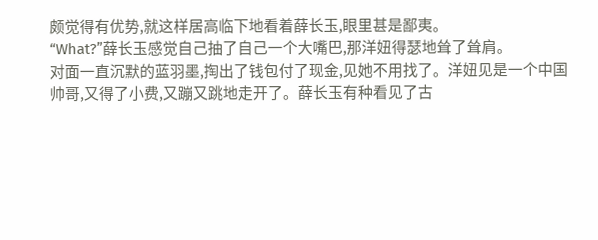颇觉得有优势,就这样居高临下地看着薛长玉,眼里甚是鄙夷。
“What?”薛长玉感觉自己抽了自己一个大嘴巴,那洋妞得瑟地耸了耸肩。
对面一直沉默的蓝羽墨,掏出了钱包付了现金,见她不用找了。洋妞见是一个中国帅哥,又得了小费,又蹦又跳地走开了。薛长玉有种看见了古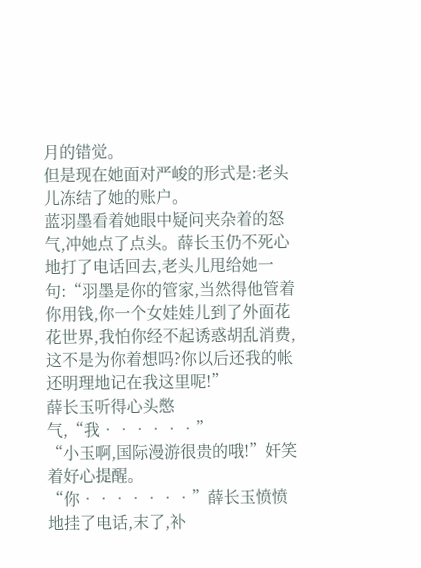月的错觉。
但是现在她面对严峻的形式是:老头儿冻结了她的账户。
蓝羽墨看着她眼中疑问夹杂着的怒气,冲她点了点头。薛长玉仍不死心地打了电话回去,老头儿甩给她一句:“羽墨是你的管家,当然得他管着你用钱,你一个女娃娃儿到了外面花花世界,我怕你经不起诱惑胡乱消费,这不是为你着想吗?你以后还我的帐还明理地记在我这里呢!”
薛长玉听得心头憋气,“我••••••”
“小玉啊,国际漫游很贵的哦!”奸笑着好心提醒。
“你•••••••”薛长玉愤愤地挂了电话,末了,补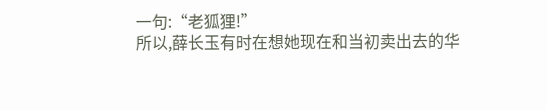一句:“老狐狸!”
所以,薛长玉有时在想她现在和当初卖出去的华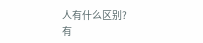人有什么区别?
有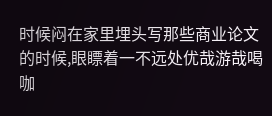时候闷在家里埋头写那些商业论文的时候,眼瞟着一不远处优哉游哉喝咖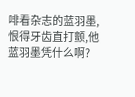啡看杂志的蓝羽墨,恨得牙齿直打颤,他蓝羽墨凭什么啊?